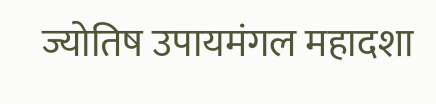ज्योतिष उपायमंगल महादशा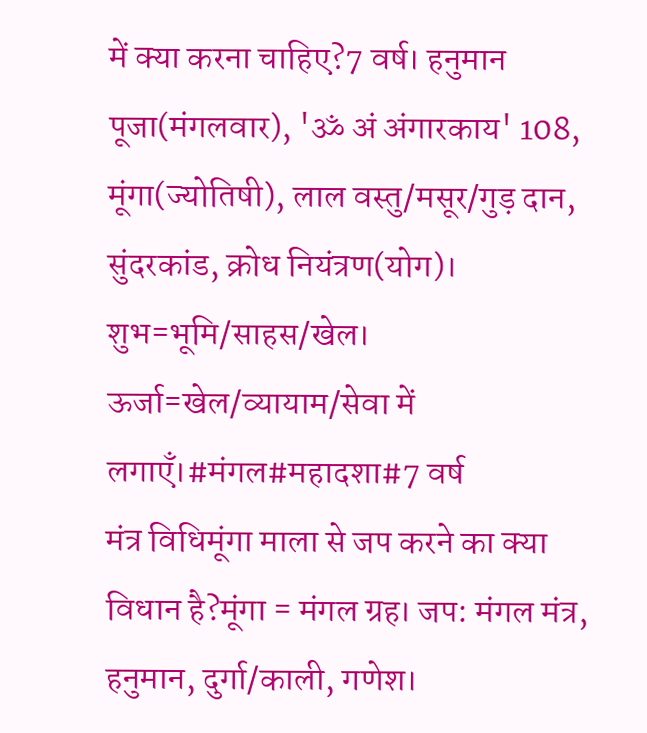में क्या करना चाहिए?7 वर्ष। हनुमान पूजा(मंगलवार), 'ॐ अं अंगारकाय' 108, मूंगा(ज्योतिषी), लाल वस्तु/मसूर/गुड़ दान, सुंदरकांड, क्रोध नियंत्रण(योग)। शुभ=भूमि/साहस/खेल। ऊर्जा=खेल/व्यायाम/सेवा में लगाएँ।#मंगल#महादशा#7 वर्ष
मंत्र विधिमूंगा माला से जप करने का क्या विधान है?मूंगा = मंगल ग्रह। जप: मंगल मंत्र, हनुमान, दुर्गा/काली, गणेश।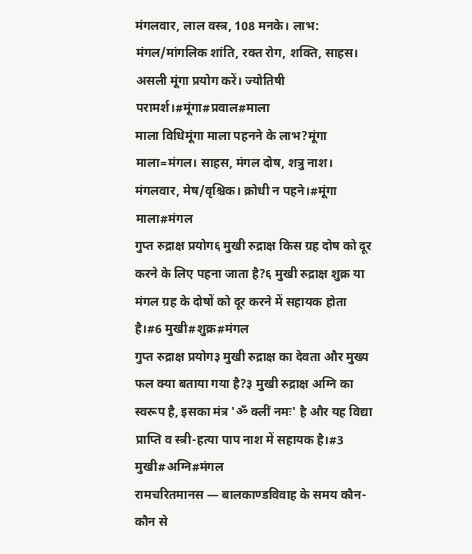मंगलवार, लाल वस्त्र, 108 मनके। लाभ: मंगल/मांगलिक शांति, रक्त रोग, शक्ति, साहस। असली मूंगा प्रयोग करें। ज्योतिषी परामर्श।#मूंगा#प्रवाल#माला
माला विधिमूंगा माला पहनने के लाभ?मूंगा माला=मंगल। साहस, मंगल दोष, शत्रु नाश। मंगलवार, मेष/वृश्चिक। क्रोधी न पहने।#मूंगा माला#मंगल
गुप्त रुद्राक्ष प्रयोग६ मुखी रुद्राक्ष किस ग्रह दोष को दूर करने के लिए पहना जाता है?६ मुखी रुद्राक्ष शुक्र या मंगल ग्रह के दोषों को दूर करने में सहायक होता है।#6 मुखी#शुक्र#मंगल
गुप्त रुद्राक्ष प्रयोग३ मुखी रुद्राक्ष का देवता और मुख्य फल क्या बताया गया है?३ मुखी रुद्राक्ष अग्नि का स्वरूप है, इसका मंत्र 'ॐ क्लीं नमः' है और यह विद्या प्राप्ति व स्त्री-हत्या पाप नाश में सहायक है।#3 मुखी#अग्नि#मंगल
रामचरितमानस — बालकाण्डविवाह के समय कौन-कौन से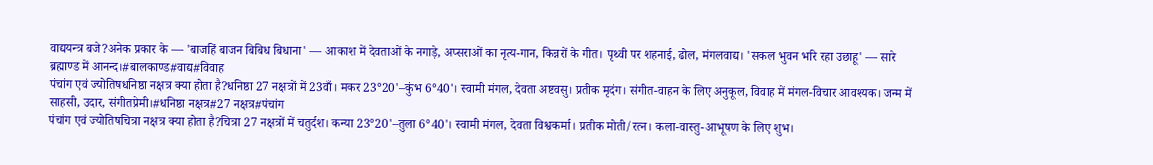वाद्ययन्त्र बजे?अनेक प्रकार के — 'बाजहिं बाजन बिबिध बिधाना' — आकाश में देवताओं के नगाड़े, अप्सराओं का नृत्य-गान, किन्नरों के गीत। पृथ्वी पर शहनाई, ढोल, मंगलवाद्य। 'सकल भुवन भरि रहा उछाहू' — सारे ब्रह्माण्ड में आनन्द।#बालकाण्ड#वाद्य#विवाह
पंचांग एवं ज्योतिषधनिष्ठा नक्षत्र क्या होता है?धनिष्ठा 27 नक्षत्रों में 23वाँ। मकर 23°20'–कुंभ 6°40'। स्वामी मंगल, देवता अष्टवसु। प्रतीक मृदंग। संगीत-वाहन के लिए अनुकूल, विवाह में मंगल-विचार आवश्यक। जन्म में साहसी, उदार, संगीतप्रेमी।#धनिष्ठा नक्षत्र#27 नक्षत्र#पंचांग
पंचांग एवं ज्योतिषचित्रा नक्षत्र क्या होता है?चित्रा 27 नक्षत्रों में चतुर्दश। कन्या 23°20'–तुला 6°40'। स्वामी मंगल, देवता विश्वकर्मा। प्रतीक मोती/रत्न। कला-वास्तु-आभूषण के लिए शुभ।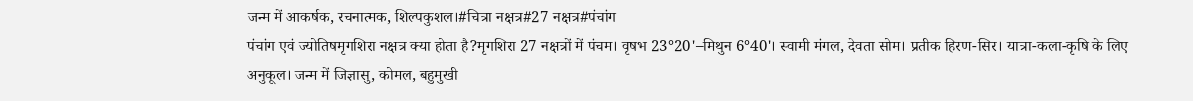जन्म में आकर्षक, रचनात्मक, शिल्पकुशल।#चित्रा नक्षत्र#27 नक्षत्र#पंचांग
पंचांग एवं ज्योतिषमृगशिरा नक्षत्र क्या होता है?मृगशिरा 27 नक्षत्रों में पंचम। वृषभ 23°20'–मिथुन 6°40'। स्वामी मंगल, देवता सोम। प्रतीक हिरण-सिर। यात्रा-कला-कृषि के लिए अनुकूल। जन्म में जिज्ञासु, कोमल, बहुमुखी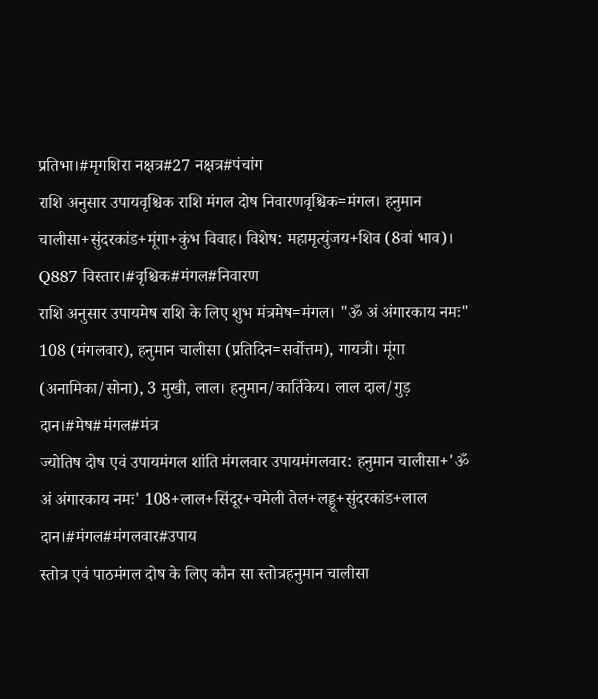प्रतिभा।#मृगशिरा नक्षत्र#27 नक्षत्र#पंचांग
राशि अनुसार उपायवृश्चिक राशि मंगल दोष निवारणवृश्चिक=मंगल। हनुमान चालीसा+सुंदरकांड+मूंगा+कुंभ विवाह। विशेष: महामृत्युंजय+शिव (8वां भाव)। Q887 विस्तार।#वृश्चिक#मंगल#निवारण
राशि अनुसार उपायमेष राशि के लिए शुभ मंत्रमेष=मंगल। "ॐ अं अंगारकाय नमः" 108 (मंगलवार), हनुमान चालीसा (प्रतिदिन=सर्वोत्तम), गायत्री। मूंगा (अनामिका/सोना), 3 मुखी, लाल। हनुमान/कार्तिकेय। लाल दाल/गुड़ दान।#मेष#मंगल#मंत्र
ज्योतिष दोष एवं उपायमंगल शांति मंगलवार उपायमंगलवार: हनुमान चालीसा+'ॐ अं अंगारकाय नमः' 108+लाल+सिंदूर+चमेली तेल+लड्डू+सुंदरकांड+लाल दान।#मंगल#मंगलवार#उपाय
स्तोत्र एवं पाठमंगल दोष के लिए कौन सा स्तोत्रहनुमान चालीसा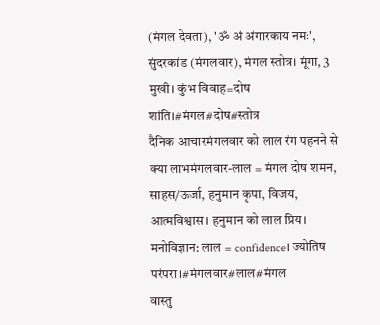(मंगल देवता), 'ॐ अं अंगारकाय नमः', सुंदरकांड (मंगलवार), मंगल स्तोत्र। मूंगा, 3 मुखी। कुंभ विवाह=दोष शांति।#मंगल#दोष#स्तोत्र
दैनिक आचारमंगलवार को लाल रंग पहनने से क्या लाभमंगलवार-लाल = मंगल दोष शमन, साहस/ऊर्जा, हनुमान कृपा, विजय, आत्मविश्वास। हनुमान को लाल प्रिय। मनोविज्ञान: लाल = confidence। ज्योतिष परंपरा।#मंगलवार#लाल#मंगल
वास्तु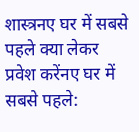शास्त्रनए घर में सबसे पहले क्या लेकर प्रवेश करेंनए घर में सबसे पहले: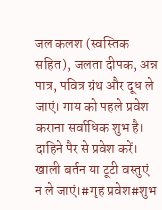जल कलश (स्वस्तिक सहित), जलता दीपक, अन्न पात्र, पवित्र ग्रंथ और दूध ले जाएं। गाय को पहले प्रवेश कराना सर्वाधिक शुभ है। दाहिने पैर से प्रवेश करें। खाली बर्तन या टूटी वस्तुएं न ले जाएं।#गृह प्रवेश#शुभ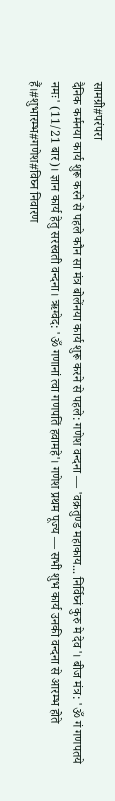सामग्री#परंपरा
दैनिक कर्मनया कार्य शुरू करने से पहले कौन सा मंत्र बोलेंनया कार्य शुरू करने से पहले: गणेश वन्दना — 'वक्रतुण्ड महाकाय... निर्विघ्नं कुरु मे देव'। बीज मंत्र: 'ॐ गं गणपतये नमः' (11/21 बार)। ज्ञान कार्य हेतु सरस्वती वन्दना। ऋग्वेद: 'ॐ गणानां त्वा गणपतिं हवामहे'। गणेश प्रथम पूज्य — सभी शुभ कार्य उनकी वन्दना से आरम्भ होते हैं।#शुभारम्भ#गणेश#विघ्न निवारण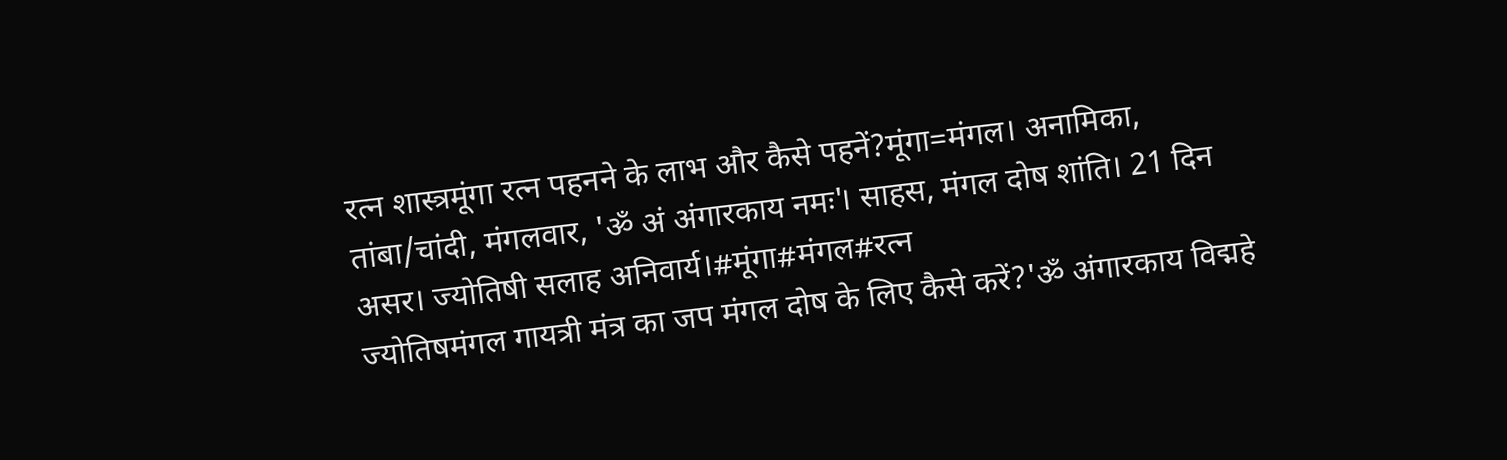रत्न शास्त्रमूंगा रत्न पहनने के लाभ और कैसे पहनें?मूंगा=मंगल। अनामिका, तांबा/चांदी, मंगलवार, 'ॐ अं अंगारकाय नमः'। साहस, मंगल दोष शांति। 21 दिन असर। ज्योतिषी सलाह अनिवार्य।#मूंगा#मंगल#रत्न
ज्योतिषमंगल गायत्री मंत्र का जप मंगल दोष के लिए कैसे करें?'ॐ अंगारकाय विद्महे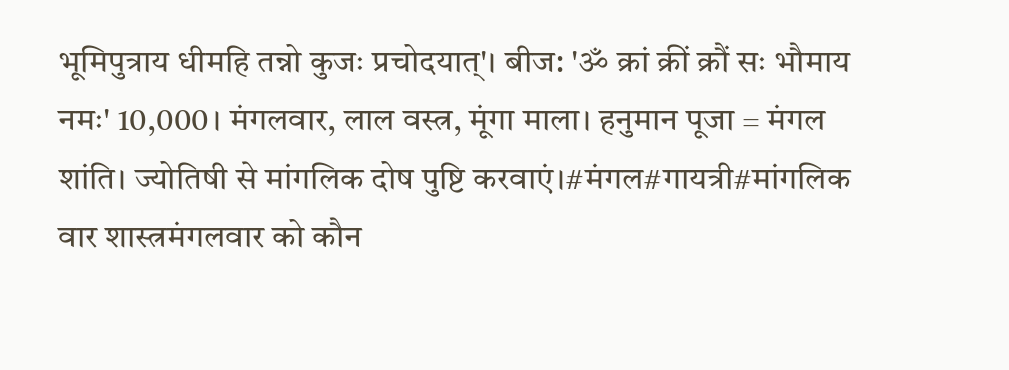भूमिपुत्राय धीमहि तन्नो कुजः प्रचोदयात्'। बीज: 'ॐ क्रां क्रीं क्रौं सः भौमाय नमः' 10,000। मंगलवार, लाल वस्त्र, मूंगा माला। हनुमान पूजा = मंगल शांति। ज्योतिषी से मांगलिक दोष पुष्टि करवाएं।#मंगल#गायत्री#मांगलिक
वार शास्त्रमंगलवार को कौन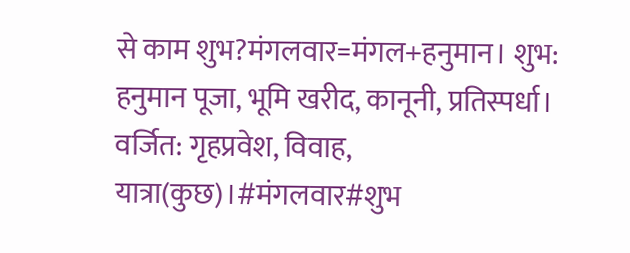से काम शुभ?मंगलवार=मंगल+हनुमान। शुभ: हनुमान पूजा, भूमि खरीद, कानूनी, प्रतिस्पर्धा। वर्जित: गृहप्रवेश, विवाह, यात्रा(कुछ)।#मंगलवार#शुभ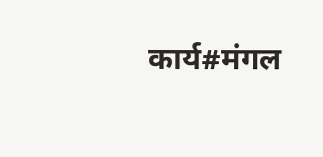कार्य#मंगल